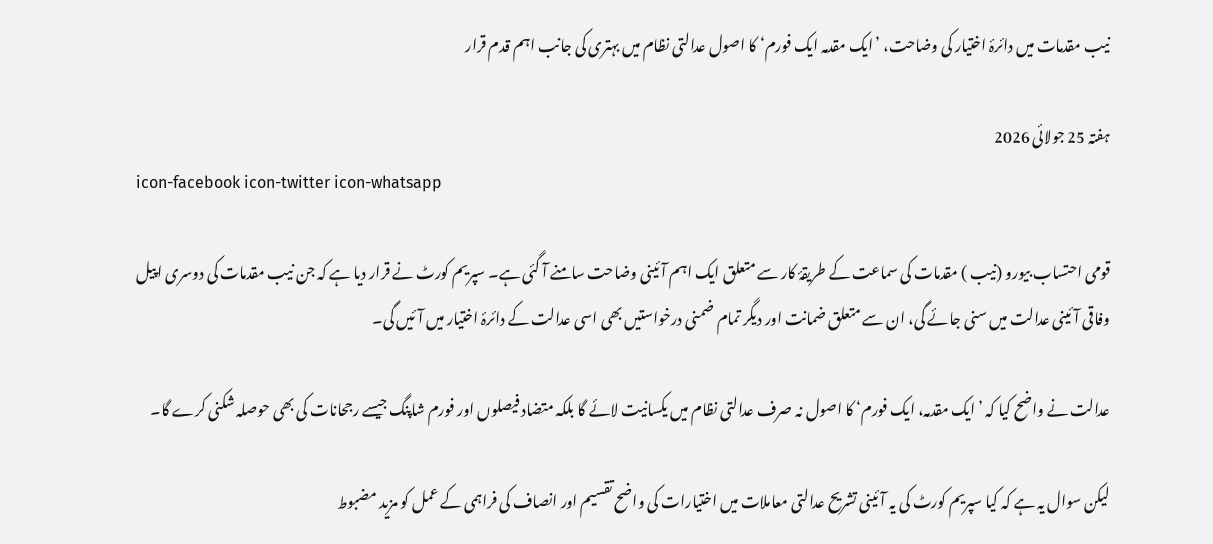نیب مقدمات میں دائرۂ اختیار کی وضاحت، ’ایک مقدمہ ایک فورم‘ کا اصول عدالتی نظام میں بہتری کی جانب اہم قدم قرار

ہفتہ 25 جولائی 2026
icon-facebook icon-twitter icon-whatsapp

قومی احتساب بیورو (نیب ) مقدمات کی سماعت کے طریقۂ کار سے متعلق ایک اہم آئینی وضاحت سامنے آ گئی ہے۔ سپریم کورٹ نے قرار دیا ہے کہ جن نیب مقدمات کی دوسری اپیل وفاقی آئینی عدالت میں سنی جائے گی، ان سے متعلق ضمانت اور دیگر تمام ضمنی درخواستیں بھی اسی عدالت کے دائرۂ اختیار میں آئیں گی۔

عدالت نے واضح کیا کہ ’ایک مقدمہ، ایک فورم‘ کا اصول نہ صرف عدالتی نظام میں یکسانیت لائے گا بلکہ متضاد فیصلوں اور فورم شاپنگ جیسے رجحانات کی بھی حوصلہ شکنی کرے گا۔

لیکن سوال یہ ہے کہ کیا سپریم کورٹ کی یہ آئینی تشریح عدالتی معاملات میں اختیارات کی واضح تقسیم اور انصاف کی فراہمی کے عمل کو مزید مضبوط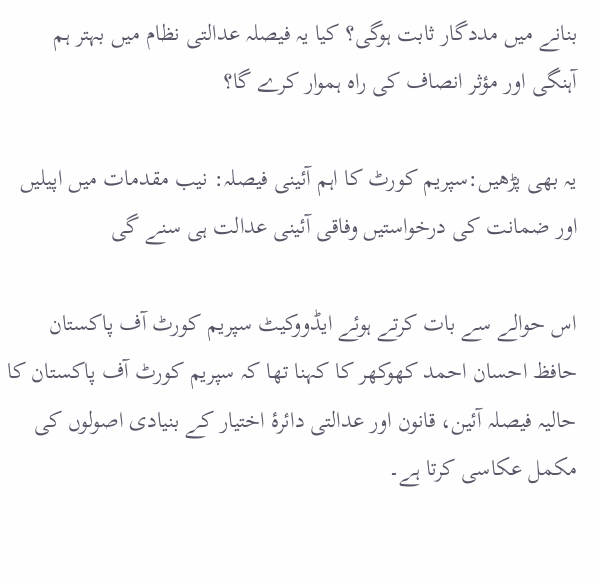بنانے میں مددگار ثابت ہوگی؟ کیا یہ فیصلہ عدالتی نظام میں بہتر ہم آہنگی اور مؤثر انصاف کی راہ ہموار کرے گا؟

یہ بھی پڑھیں:سپریم کورٹ کا اہم آئینی فیصلہ: نیب مقدمات میں اپیلیں اور ضمانت کی درخواستیں وفاقی آئینی عدالت ہی سنے گی

اس حوالے سے بات کرتے ہوئے ایڈووکیٹ سپریم کورٹ آف پاکستان حافظ احسان احمد کھوکھر کا کہنا تھا کہ سپریم کورٹ آف پاکستان کا حالیہ فیصلہ آئین، قانون اور عدالتی دائرۂ اختیار کے بنیادی اصولوں کی مکمل عکاسی کرتا ہے۔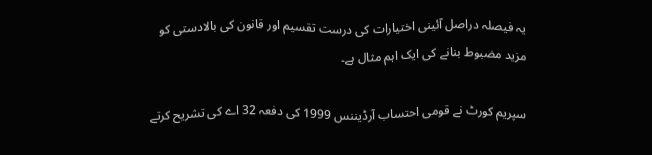یہ فیصلہ دراصل آئینی اختیارات کی درست تقسیم اور قانون کی بالادستی کو مزید مضبوط بنانے کی ایک اہم مثال ہے۔

سپریم کورٹ نے قومی احتساب آرڈیننس 1999 کی دفعہ 32 اے کی تشریح کرتے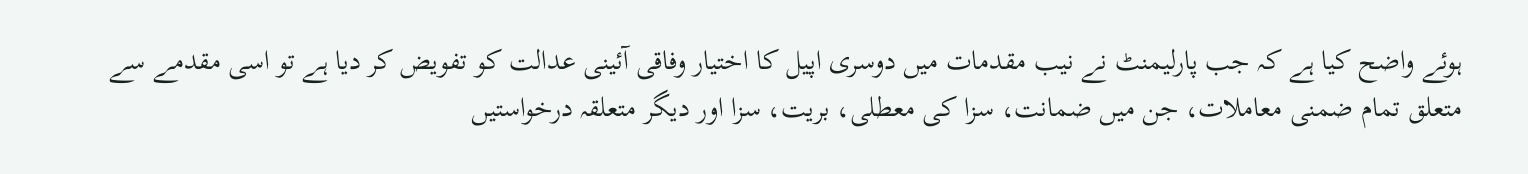ہوئے واضح کیا ہے کہ جب پارلیمنٹ نے نیب مقدمات میں دوسری اپیل کا اختیار وفاقی آئینی عدالت کو تفویض کر دیا ہے تو اسی مقدمے سے متعلق تمام ضمنی معاملات، جن میں ضمانت، سزا کی معطلی، بریت، سزا اور دیگر متعلقہ درخواستیں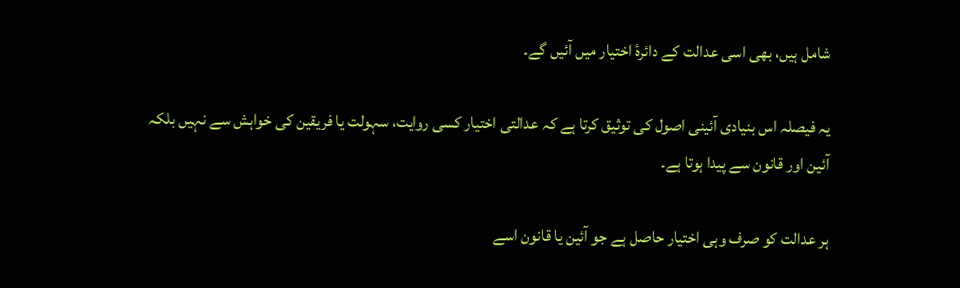شامل ہیں، بھی اسی عدالت کے دائرۂ اختیار میں آئیں گے۔

یہ فیصلہ اس بنیادی آئینی اصول کی توثیق کرتا ہے کہ عدالتی اختیار کسی روایت، سہولت یا فریقین کی خواہش سے نہیں بلکہ آئین اور قانون سے پیدا ہوتا ہے۔

ہر عدالت کو صرف وہی اختیار حاصل ہے جو آئین یا قانون اسے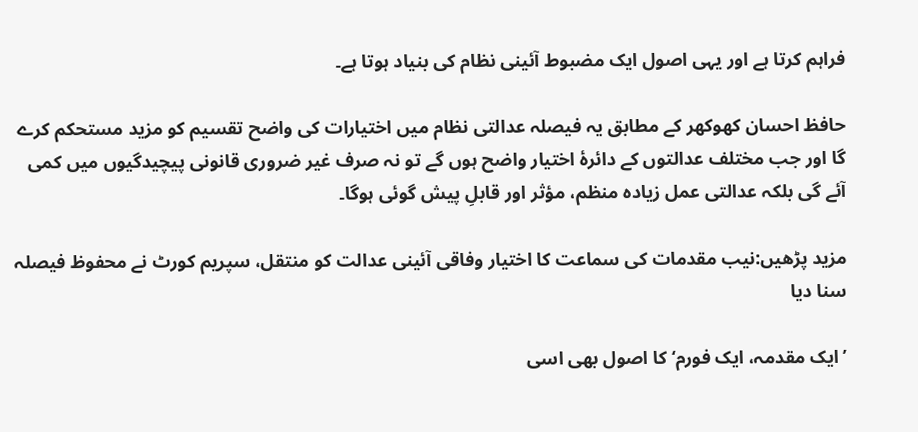فراہم کرتا ہے اور یہی اصول ایک مضبوط آئینی نظام کی بنیاد ہوتا ہے۔

حافظ احسان کھوکھر کے مطابق یہ فیصلہ عدالتی نظام میں اختیارات کی واضح تقسیم کو مزید مستحکم کرے گا اور جب مختلف عدالتوں کے دائرۂ اختیار واضح ہوں گے تو نہ صرف غیر ضروری قانونی پیچیدگیوں میں کمی آئے گی بلکہ عدالتی عمل زیادہ منظم، مؤثر اور قابلِ پیش گوئی ہوگا۔

مزید پڑھیں:نیب مقدمات کی سماعت کا اختیار وفاقی آئینی عدالت کو منتقل، سپریم کورٹ نے محفوظ فیصلہ سنا دیا

’ایک مقدمہ، ایک فورم‘ کا اصول بھی اسی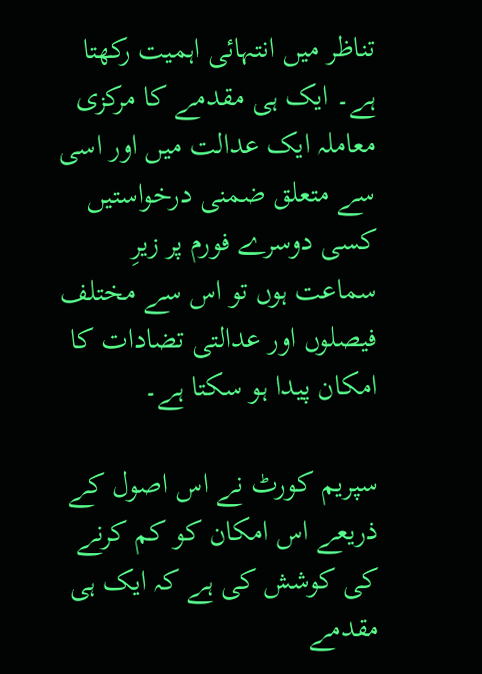تناظر میں انتہائی اہمیت رکھتا ہے۔ ایک ہی مقدمے کا مرکزی معاملہ ایک عدالت میں اور اسی سے متعلق ضمنی درخواستیں کسی دوسرے فورم پر زیرِ سماعت ہوں تو اس سے مختلف فیصلوں اور عدالتی تضادات کا امکان پیدا ہو سکتا ہے۔

سپریم کورٹ نے اس اصول کے ذریعے اس امکان کو کم کرنے کی کوشش کی ہے کہ ایک ہی مقدمے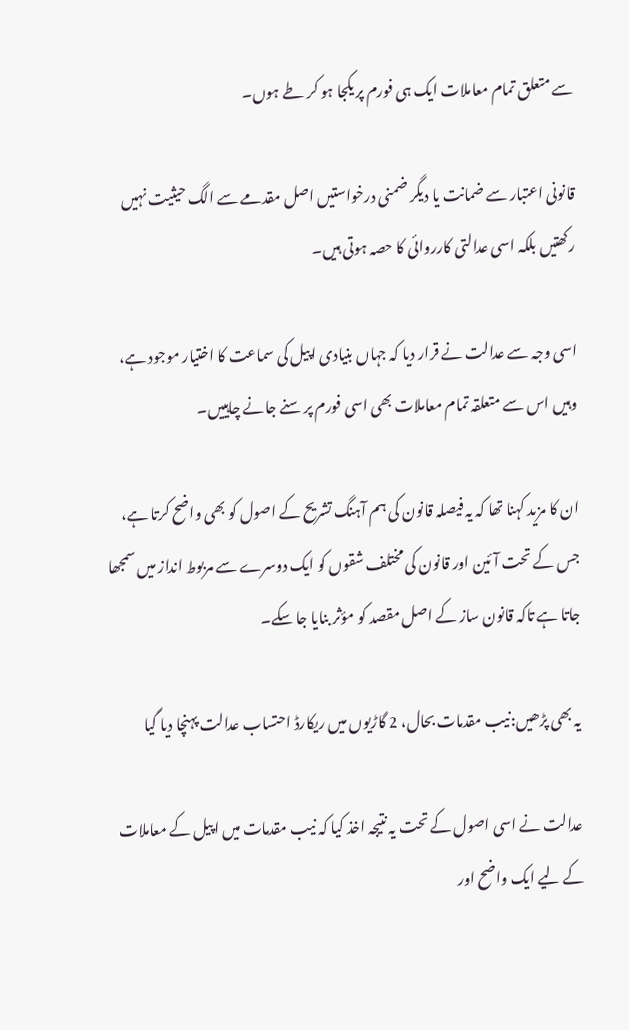سے متعلق تمام معاملات ایک ہی فورم پر یکجا ہو کر طے ہوں۔

قانونی اعتبار سے ضمانت یا دیگر ضمنی درخواستیں اصل مقدمے سے الگ حیثیت نہیں رکھتیں بلکہ اسی عدالتی کارروائی کا حصہ ہوتی ہیں۔

اسی وجہ سے عدالت نے قرار دیا کہ جہاں بنیادی اپیل کی سماعت کا اختیار موجود ہے، وہیں اس سے متعلقہ تمام معاملات بھی اسی فورم پر سنے جانے چاہییں۔

ان کا مزید کہنا تھا کہ یہ فیصلہ قانون کی ہم آہنگ تشریح کے اصول کو بھی واضح کرتا ہے، جس کے تحت آئین اور قانون کی مختلف شقوں کو ایک دوسرے سے مربوط انداز میں سمجھا جاتا ہے تاکہ قانون ساز کے اصل مقصد کو مؤثر بنایا جا سکے۔

یہ بھی پڑھیں:نیب مقدمات بحال، 2 گاڑیوں میں ریکارڈ احتساب عدالت پہنچا دیا گیا

عدالت نے اسی اصول کے تحت یہ نتیجہ اخذ کیا کہ نیب مقدمات میں اپیل کے معاملات کے لیے ایک واضح اور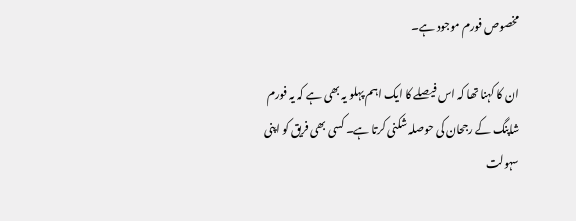مخصوص فورم موجود ہے۔

ان کا کہنا تھا کہ اس فیصلے کا ایک اہم پہلو یہ بھی ہے کہ یہ فورم شاپنگ کے رجحان کی حوصلہ شکنی کرتا ہے۔ کسی بھی فریق کو اپنی سہولت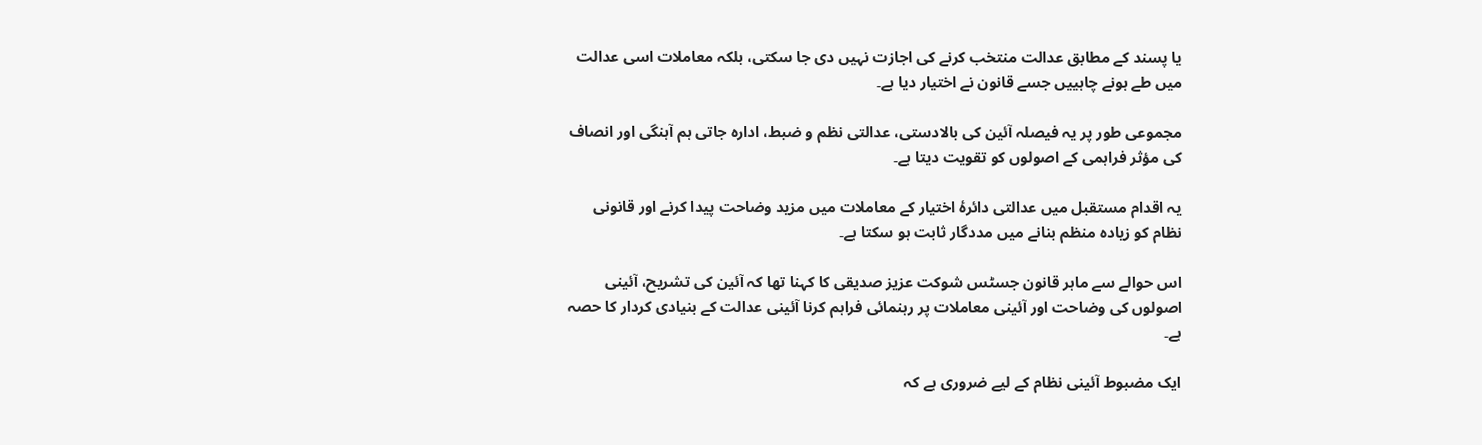یا پسند کے مطابق عدالت منتخب کرنے کی اجازت نہیں دی جا سکتی، بلکہ معاملات اسی عدالت میں طے ہونے چاہییں جسے قانون نے اختیار دیا ہے۔

مجموعی طور پر یہ فیصلہ آئین کی بالادستی، عدالتی نظم و ضبط، ادارہ جاتی ہم آہنگی اور انصاف کی مؤثر فراہمی کے اصولوں کو تقویت دیتا ہے۔

یہ اقدام مستقبل میں عدالتی دائرۂ اختیار کے معاملات میں مزید وضاحت پیدا کرنے اور قانونی نظام کو زیادہ منظم بنانے میں مددگار ثابت ہو سکتا ہے۔

اس حوالے سے ماہر قانون جسٹس شوکت عزیز صدیقی کا کہنا تھا کہ آئین کی تشریح، آئینی اصولوں کی وضاحت اور آئینی معاملات پر رہنمائی فراہم کرنا آئینی عدالت کے بنیادی کردار کا حصہ ہے۔

ایک مضبوط آئینی نظام کے لیے ضروری ہے کہ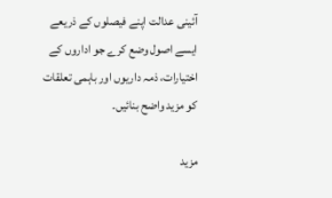آئینی عدالت اپنے فیصلوں کے ذریعے ایسے اصول وضع کرے جو اداروں کے اختیارات، ذمہ داریوں اور باہمی تعلقات کو مزید واضح بنائیں۔

مزید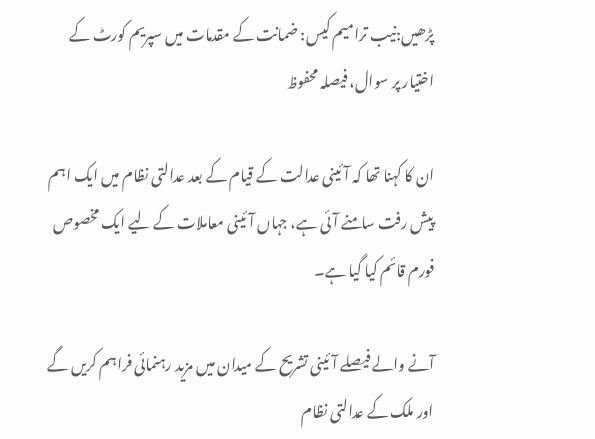پڑھیں:نیب ترامیم کیس: ضمانت کے مقدمات میں سپریم کورٹ کے اختیار پر سوال، فیصلہ محفوظ

ان کا کہنا تھا کہ آئینی عدالت کے قیام کے بعد عدالتی نظام میں ایک اہم پیش رفت سامنے آئی ہے، جہاں آئینی معاملات کے لیے ایک مخصوص فورم قائم کیا گیا ہے۔

آنے والے فیصلے آئینی تشریح کے میدان میں مزید رہنمائی فراہم کریں گے اور ملک کے عدالتی نظام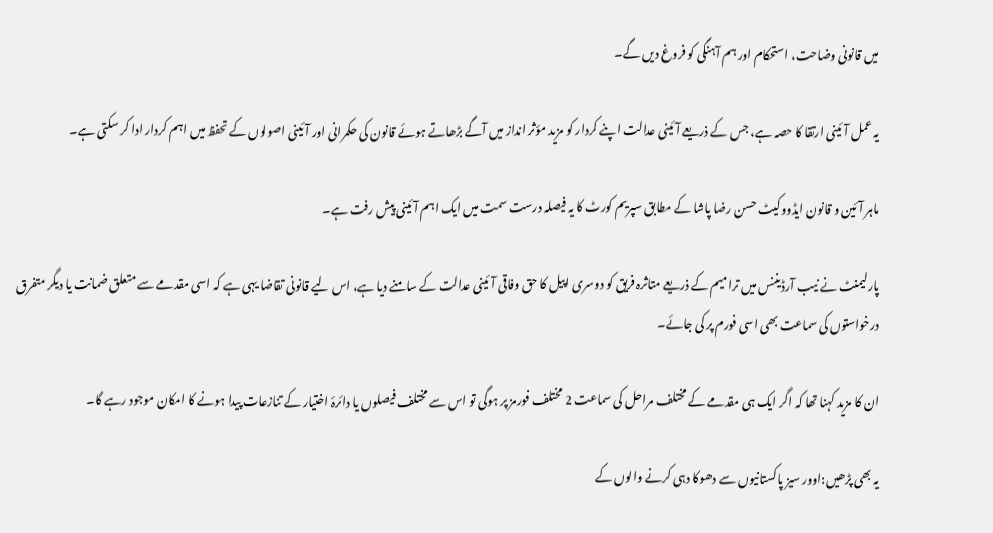میں قانونی وضاحت، استحکام اور ہم آہنگی کو فروغ دیں گے۔

یہ عمل آئینی ارتقا کا حصہ ہے، جس کے ذریعے آئینی عدالت اپنے کردار کو مزید مؤثر انداز میں آگے بڑھاتے ہوئے قانون کی حکمرانی اور آئینی اصولوں کے تحفظ میں اہم کردار ادا کر سکتی ہے۔

ماہر آئین و قانون ایڈووکیٹ حسن رضا پاشا کے مطابق سپریم کورٹ کا یہ فیصلہ درست سمت میں ایک اہم آئینی پیش رفت ہے۔

پارلیمنٹ نے نیب آرڈیننس میں ترامیم کے ذریعے متاثرہ فریق کو دوسری اپیل کا حق وفاقی آئینی عدالت کے سامنے دیا ہے، اس لیے قانونی تقاضا یہی ہے کہ اسی مقدمے سے متعلق ضمانت یا دیگر متفرق درخواستوں کی سماعت بھی اسی فورم پر کی جائے۔

ان کا مزید کہنا تھا کہ اگر ایک ہی مقدمے کے مختلف مراحل کی سماعت 2 مختلف فورمز پر ہوگی تو اس سے مختلف فیصلوں یا دائرۂ اختیار کے تنازعات پیدا ہونے کا امکان موجود رہے گا۔

یہ بھی پڑھیں:اوور سیز پاکستانیوں سے دھوکا دہی کرنے والوں کے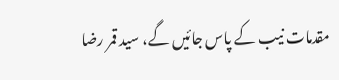مقدمات نیب کے پاس جائیں گے، سید قمر رضا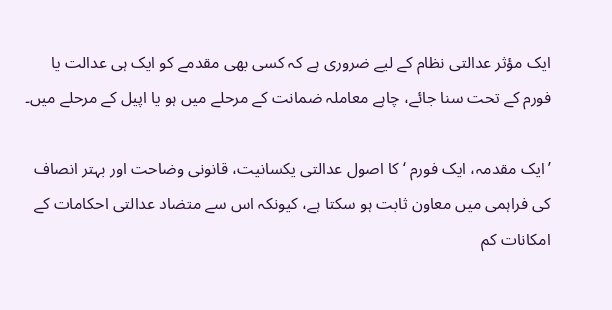ایک مؤثر عدالتی نظام کے لیے ضروری ہے کہ کسی بھی مقدمے کو ایک ہی عدالت یا فورم کے تحت سنا جائے، چاہے معاملہ ضمانت کے مرحلے میں ہو یا اپیل کے مرحلے میں۔

’ایک مقدمہ، ایک فورم ‘ کا اصول عدالتی یکسانیت، قانونی وضاحت اور بہتر انصاف کی فراہمی میں معاون ثابت ہو سکتا ہے، کیونکہ اس سے متضاد عدالتی احکامات کے امکانات کم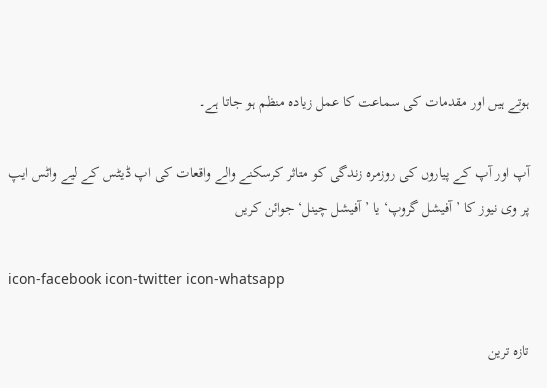ہوتے ہیں اور مقدمات کی سماعت کا عمل زیادہ منظم ہو جاتا ہے۔

آپ اور آپ کے پیاروں کی روزمرہ زندگی کو متاثر کرسکنے والے واقعات کی اپ ڈیٹس کے لیے واٹس ایپ پر وی نیوز کا ’آفیشل گروپ‘ یا ’آفیشل چینل‘ جوائن کریں

icon-facebook icon-twitter icon-whatsapp

تازہ ترین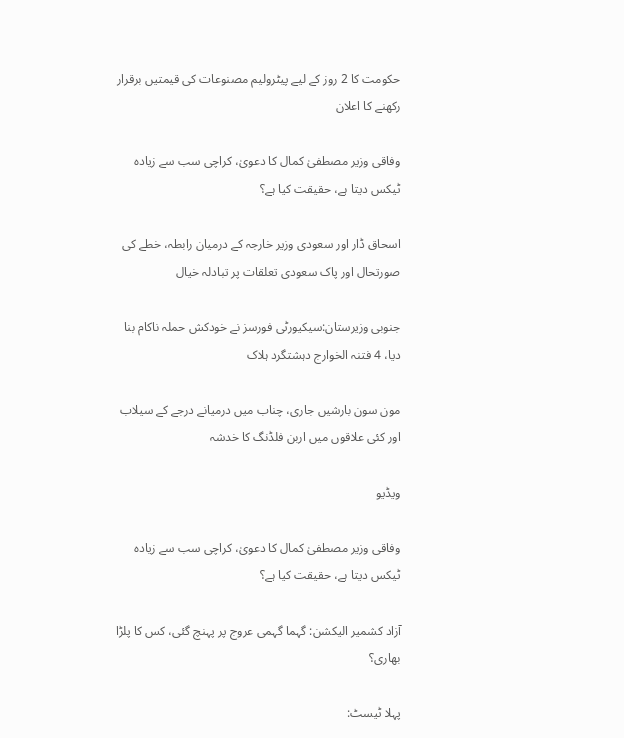حکومت کا 2 روز کے لیے پیٹرولیم مصنوعات کی قیمتیں برقرار رکھنے کا اعلان

وفاقی وزیر مصطفیٰ کمال کا دعویٰ، کراچی سب سے زیادہ ٹیکس دیتا ہے، حقیقت کیا ہے؟

اسحاق ڈار اور سعودی وزیر خارجہ کے درمیان رابطہ، خطے کی صورتحال اور پاک سعودی تعلقات پر تبادلہ خیال

جنوبی وزیرستان:سیکیورٹی فورسز نے خودکش حملہ ناکام بنا دیا، 4 فتنہ الخوارج دہشتگرد ہلاک

مون سون بارشیں جاری، چناب میں درمیانے درجے کے سیلاب اور کئی علاقوں میں اربن فلڈنگ کا خدشہ

ویڈیو

وفاقی وزیر مصطفیٰ کمال کا دعویٰ، کراچی سب سے زیادہ ٹیکس دیتا ہے، حقیقت کیا ہے؟

آزاد کشمیر الیکشن: گہما گہمی عروج پر پہنچ گئی، کس کا پلڑا بھاری؟

پہلا ٹیسٹ: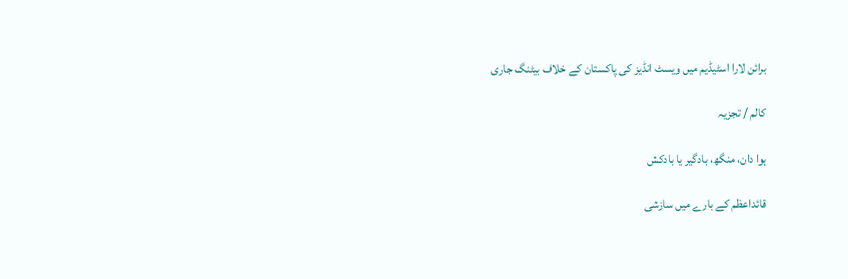برائن لارا اسٹیڈیم میں ویسٹ انڈیز کی پاکستان کے خلاف بیٹنگ جاری

کالم / تجزیہ

ہوا دان، منگھ، بادگیر یا بادکش

قائداعظم کے بارے میں سازشی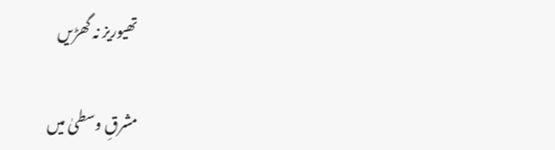تھیوریز نہ گھڑیں

مشرقِ وسطیٰ میں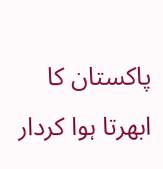پاکستان کا ابھرتا ہوا کردار